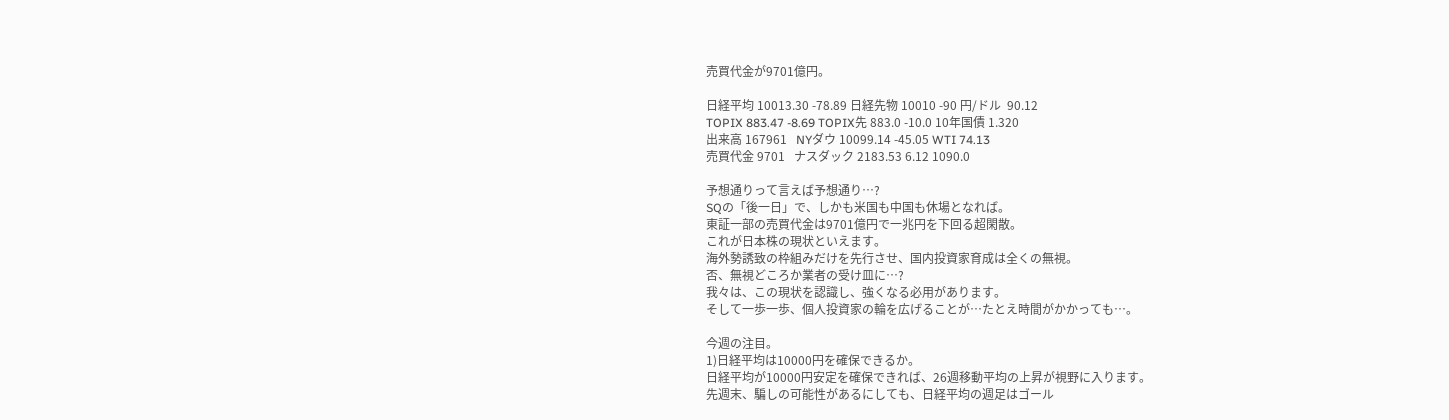売買代金が9701億円。

日経平均 10013.30 -78.89 日経先物 10010 -90 円/ドル  90.12
TOPIX 883.47 -8.69 TOPIX先 883.0 -10.0 10年国債 1.320
出来高 167961   NYダウ 10099.14 -45.05 WTI 74.13
売買代金 9701   ナスダック 2183.53 6.12 1090.0

予想通りって言えば予想通り…?
SQの「後一日」で、しかも米国も中国も休場となれば。
東証一部の売買代金は9701億円で一兆円を下回る超閑散。
これが日本株の現状といえます。
海外勢誘致の枠組みだけを先行させ、国内投資家育成は全くの無視。
否、無視どころか業者の受け皿に…?
我々は、この現状を認識し、強くなる必用があります。
そして一歩一歩、個人投資家の輪を広げることが…たとえ時間がかかっても…。

今週の注目。
1)日経平均は10000円を確保できるか。
日経平均が10000円安定を確保できれば、26週移動平均の上昇が視野に入ります。
先週末、騙しの可能性があるにしても、日経平均の週足はゴール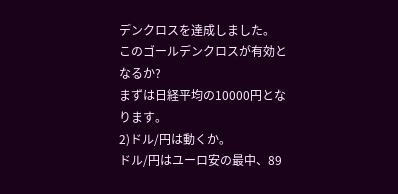デンクロスを達成しました。
このゴールデンクロスが有効となるか?
まずは日経平均の10000円となります。
2)ドル/円は動くか。
ドル/円はユーロ安の最中、89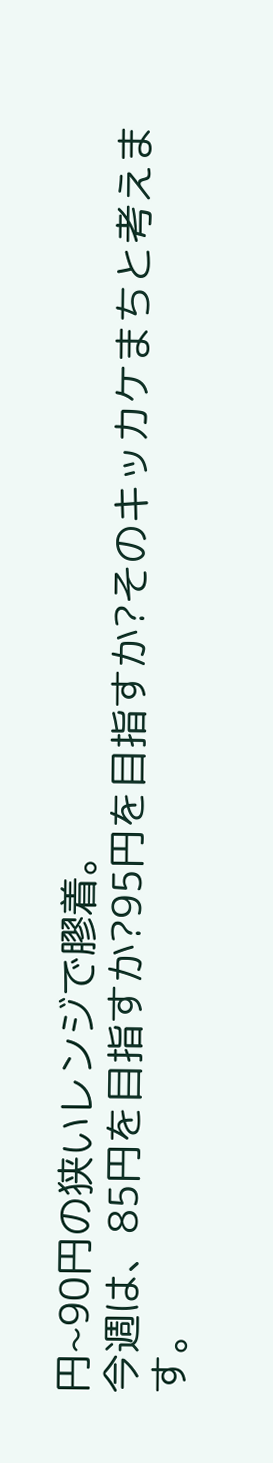円~90円の狭いレンジで膠着。
今週は、85円を目指すか?95円を目指すか?そのキッカケまちと考えます。